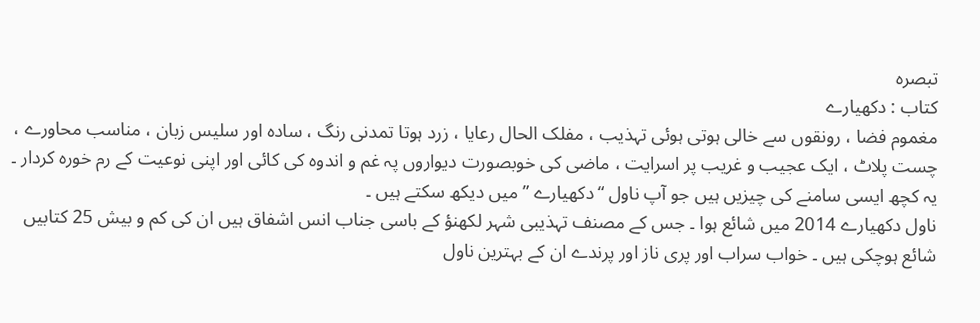تبصرہ
کتاب : دکھیارے
مغموم فضا ، رونقوں سے خالی ہوتی ہوئی تہذیب ، مفلک الحال رعایا ، زرد ہوتا تمدنی رنگ ، سادہ اور سلیس زبان ، مناسب محاورے ، چست پلاٹ ، ایک عجیب و غریب پر اسرایت ، ماضی کی خوبصورت دیواروں پہ غم و اندوہ کی کائی اور اپنی نوعیت کے رم خورہ کردار ۔ یہ کچھ ایسی سامنے کی چیزیں ہیں جو آپ ناول “دکھیارے ” میں دیکھ سکتے ہیں ۔
ناول دکھیارے 2014 میں شائع ہوا ۔ جس کے مصنف تہذیبی شہر لکھنؤ کے باسی جناب انس اشفاق ہیں ان کی کم و بیش 25 کتابیں شائع ہوچکی ہیں ۔ خواب سراب اور پری ناز اور پرندے ان کے بہترین ناول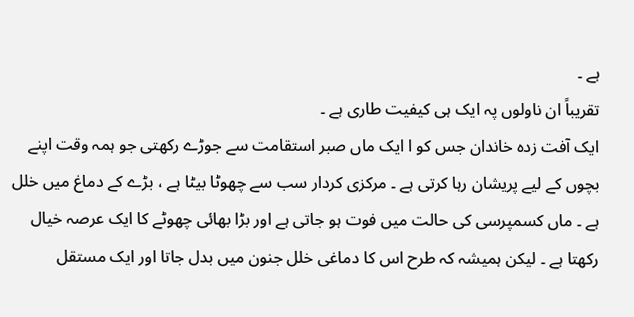ہے ۔
تقریباً ان ناولوں پہ ایک ہی کیفیت طاری ہے ۔
ایک آفت زدہ خاندان جس کو ا ایک ماں صبر استقامت سے جوڑے رکھتی جو ہمہ وقت اپنے بچوں کے لیے پریشان رہا کرتی ہے ۔ مرکزی کردار سب سے چھوٹا بیٹا ہے ، بڑے کے دماغ میں خلل ہے ۔ ماں کسمپرسی کی حالت میں فوت ہو جاتی ہے اور بڑا بھائی چھوٹے کا ایک عرصہ خیال رکھتا ہے ۔ لیکن ہمیشہ کہ طرح اس کا دماغی خلل جنون میں بدل جاتا اور ایک مستقل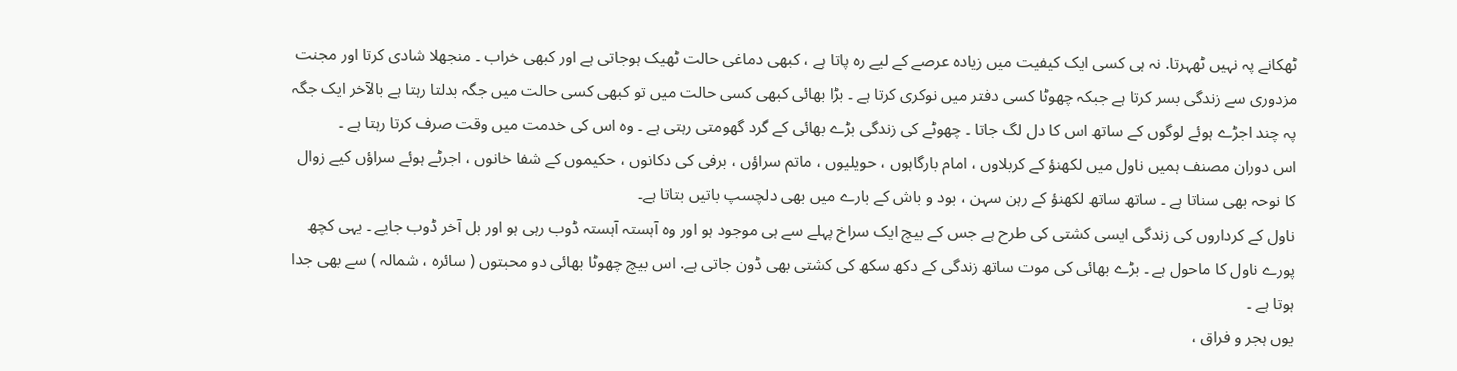ٹھکانے پہ نہیں ٹھہرتا. نہ ہی کسی ایک کیفیت میں زیادہ عرصے کے لیے رہ پاتا ہے ، کبھی دماغی حالت ٹھیک ہوجاتی ہے اور کبھی خراب ۔ منجھلا شادی کرتا اور مجنت مزدوری سے زندگی بسر کرتا ہے جبکہ چھوٹا کسی دفتر میں نوکری کرتا ہے ۔ بڑا بھائی کبھی کسی حالت میں تو کبھی کسی حالت میں جگہ بدلتا رہتا ہے بالآخر ایک جگہ پہ چند اجڑے ہوئے لوگوں کے ساتھ اس کا دل لگ جاتا ۔ چھوٹے کی زندگی بڑے بھائی کے گرد گھومتی رہتی ہے ۔ وہ اس کی خدمت میں وقت صرف کرتا رہتا ہے ۔
اس دوران مصنف ہمیں ناول میں لکھنؤ کے کربلاوں ، امام بارگاہوں ، حویلیوں ، ماتم سراؤں ، برفی کی دکانوں ، حکیموں کے شفا خانوں ، اجرٹے ہوئے سراؤں کیے زوال کا نوحہ بھی سناتا ہے ۔ ساتھ ساتھ لکھنؤ کے رہن سہن ، بود و باش کے بارے میں بھی دلچسپ باتیں بتاتا ہے۔
ناول کے کرداروں کی زندگی ایسی کشتی کی طرح ہے جس کے بیچ ایک سراخ پہلے سے ہی موجود ہو اور وہ آہستہ آہستہ ڈوب رہی ہو اور بل آخر ڈوب جایے ۔ یہی کچھ پورے ناول کا ماحول ہے ۔ بڑے بھائی کی موت ساتھ زندگی کے دکھ سکھ کی کشتی بھی ڈون جاتی ہے. اس بیچ چھوٹا بھائی دو محبتوں ( سائرہ ، شمالہ ) سے بھی جدا ہوتا ہے ۔
یوں ہجر و فراق ،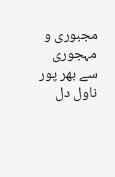مجبوری و مہجوری سے بھر پور ناول دل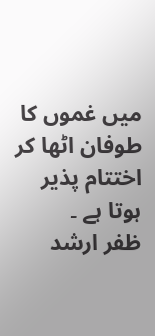میں غموں کا طوفان اٹھا کر اختتام پذیر ہوتا ہے ۔
ظفر ارشد